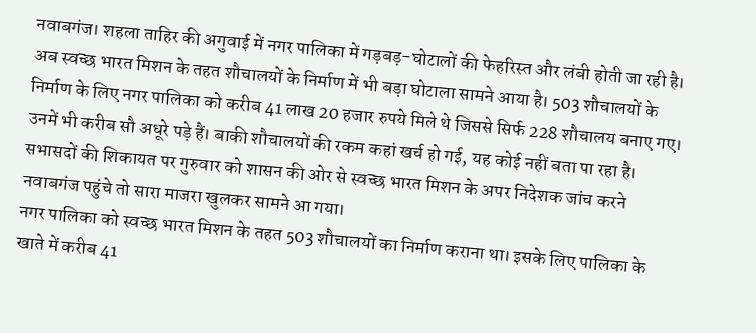नवाबगंज। शहला ताहिर की अगुवाई में नगर पालिका में गड़बड़-घोटालों की फेहरिस्त और लंबी होती जा रही है। अब स्वच्छ भारत मिशन के तहत शौचालयों के निर्माण में भी बड़ा घोटाला सामने आया है। 503 शौचालयों के निर्माण के लिए नगर पालिका को करीब 41 लाख 20 हजार रुपये मिले थे जिससे सिर्फ 228 शौचालय बनाए गए। उनमें भी करीब सौ अधूरे पड़े हैं। बाकी शौचालयों की रकम कहां खर्च हो गई, यह कोई नहीं बता पा रहा है। सभासदों की शिकायत पर गुरुवार को शासन की ओर से स्वच्छ भारत मिशन के अपर निदेशक जांच करने नवाबगंज पहुंचे तो सारा माजरा खुलकर सामने आ गया।
नगर पालिका को स्वच्छ भारत मिशन के तहत 503 शौचालयों का निर्माण कराना था। इसके लिए पालिका के खाते में करीब 41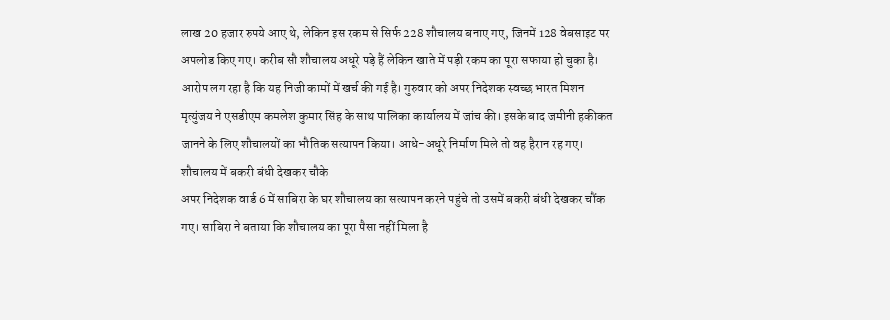लाख 20 हजार रुपये आए थे, लेकिन इस रकम से सिर्फ 228 शौचालय बनाए गए, जिनमें 128 वेबसाइट पर अपलोड किए गए। करीब सौ शौचालय अधूरे पड़े हैं लेकिन खाते में पड़ी रकम का पूरा सफाया हो चुका है। आरोप लग रहा है कि यह निजी कामों में खर्च की गई है। गुरुवार को अपर निदेशक स्वच्छ भारत मिशन मृत्युंजय ने एसडीएम कमलेश कुमार सिंह के साथ पालिका कार्यालय में जांच की। इसके बाद जमीनी हकीकत जानने के लिए शौचालयों का भौतिक सत्यापन किया। आधे-अधूरे निर्माण मिले तो वह हैरान रह गए।
शौचालय में बकरी बंधी देखकर चौके
अपर निदेशक वार्ड 6 में साबिरा के घर शौचालय का सत्यापन करने पहुंचे तो उसमें बकरी बंधी देखकर चौंक गए। साबिरा ने बताया कि शौचालय का पूरा पैसा नहीं मिला है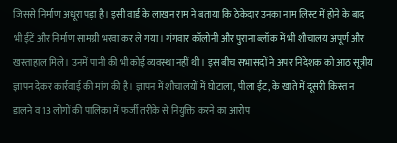जिससे निर्माण अधूरा पड़ा है। इसी वार्ड के लाखन राम ने बताया कि ठेकेदार उनका नाम लिस्ट में होने के बाद भी ईंटें और निर्माण सामग्री भरवा कर ले गया। गंगवार कॉलोनी और पुराना ब्लॉक में भी शौचालय अपूर्ण और खस्ताहाल मिले। उनमें पानी की भी कोई व्यवस्था नहीं थी। इस बीच सभासदों ने अपर निदेशक को आठ सूत्रीय ज्ञापन देकर कार्रवाई की मांग की है। ज्ञापन में शौचालयों में घोटाला, पीला ईंट, के खाते में दूसरी किस्त न डालने व 13 लोगों की पालिका में फर्जी तरीके से नियुक्ति करने का आरोप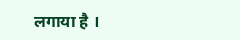लगाया है ।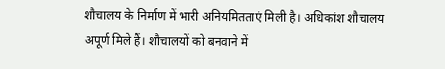शौचालय के निर्माण में भारी अनियमितताएं मिली है। अधिकांश शौचालय अपूर्ण मिले हैं। शौचालयों को बनवाने में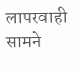लापरवाही सामने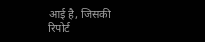आई है, जिसकी रिपोर्ट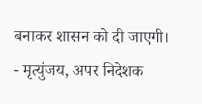बनाकर शासन को दी जाएगी। - मृत्युंजय, अपर निदेशक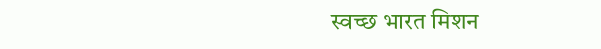स्वच्छ भारत मिशन